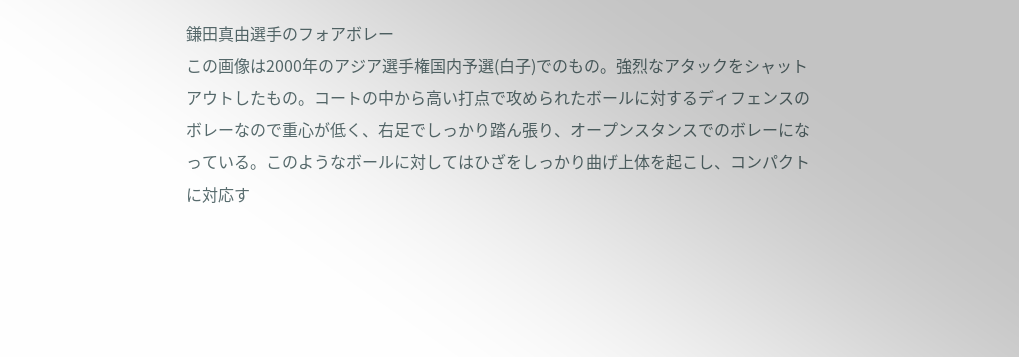鎌田真由選手のフォアボレー
この画像は2000年のアジア選手権国内予選(白子)でのもの。強烈なアタックをシャットアウトしたもの。コートの中から高い打点で攻められたボールに対するディフェンスのボレーなので重心が低く、右足でしっかり踏ん張り、オープンスタンスでのボレーになっている。このようなボールに対してはひざをしっかり曲げ上体を起こし、コンパクトに対応す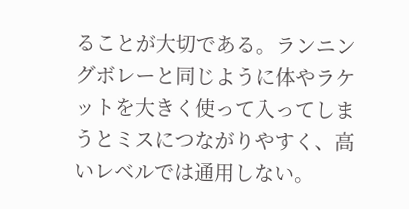ることが大切である。ランニングボレーと同じように体やラケットを大きく使って入ってしまうとミスにつながりやすく、高いレベルでは通用しない。